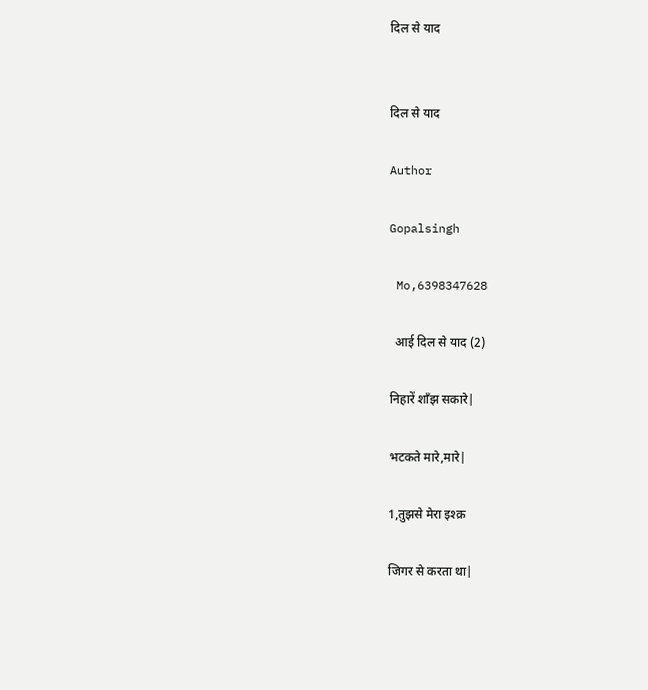दिल से याद


दिल से याद

Author

Gopalsingh

 Mo,6398347628

  आई दिल से याद (2)

निहारें शाँझ सकारे|

भटकते मारे,मारे|

1,तुझसे मेरा इश्क़

जिगर से करता था|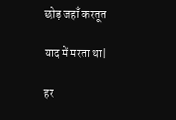छोड़ जहाँ करतूत

याद में मरता था|

हर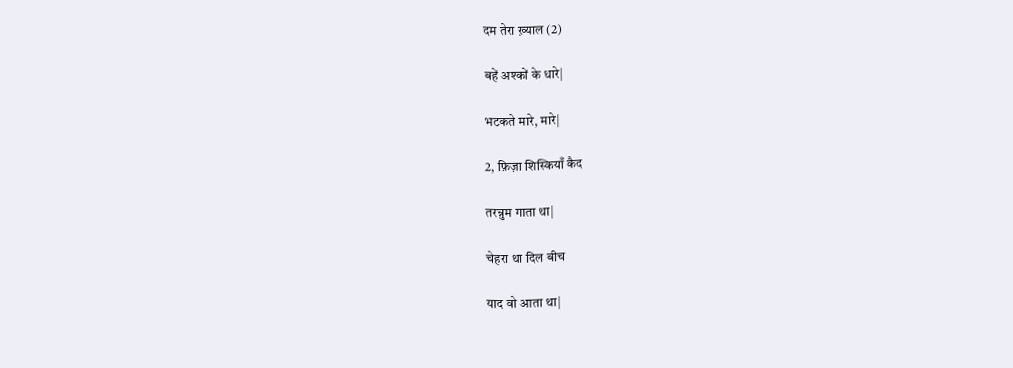दम तेरा ख़्याल (2)

बहें अश्कों के धारे|

भटकते मारे, मारे|

2, फ़िज़ा शिस्कियाँ कैद

तरन्नुम गाता था|

चेहरा था दिल बीच

याद वो आता था|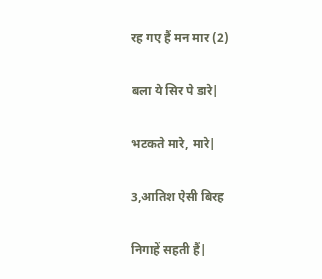रह गए हैं मन मार (2)

बला ये सिर पे डारे|

भटकते मारे, मारे|

3,आतिश ऐसी बिरह

निगाहें सहती हैं|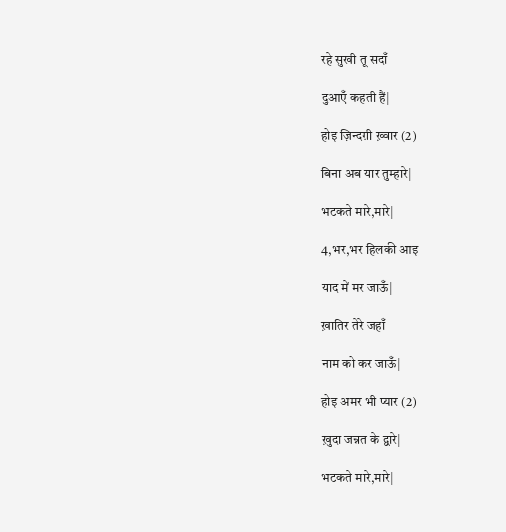रहे सुखी तू सदाँ

दुआएँ कहती हैं|

होइ ज़िन्दग़ी ख़्वार (2)

बिना अब यार तुम्हारे|

भटकते मारे,मारे|

4,भर,भर हिलकी आइ

याद में मर जाऊँ|

ख़ातिर तेरे जहाँ

नाम को कर जाऊँ|

होइ अमर भी प्यार (2)

ख़ुदा जन्नत के द्वारे|

भटकते मारे,मारे|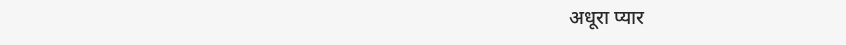अधूरा प्यार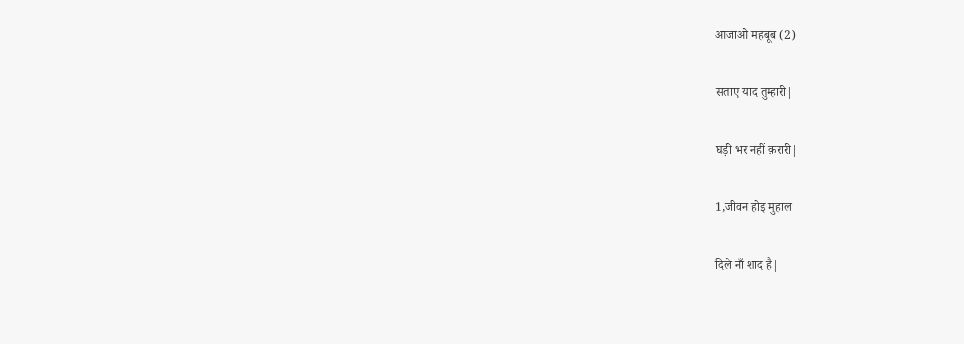आजाओ महबूब (2)

सताए याद तुम्हारी|

घड़ी भर नहीं क़रारी|

1,जीवन होइ मुहाल

दिले नाँ शाद है|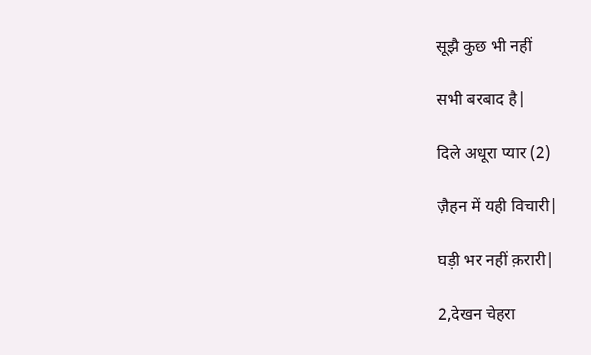सूझै कुछ भी नहीं

सभी बरबाद है|

दिले अधूरा प्यार (2)

ज़ैहन में यही विचारी|

घड़ी भर नहीं क़रारी|

2,देखन चेहरा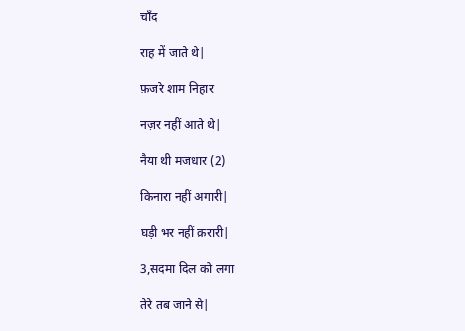चाँद

राह में जाते थे|

फ़जरे शाम निहार

नज़र नहीं आते थे|

नैया थी मजधार (2)

किनारा नहीं अगारी|

घड़ी भर नहीं क़रारी|

3,सदमा दिल को लगा

तेरे तब जाने से|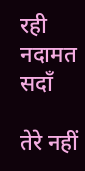रही नदामत सदाँ

तेरे नहीं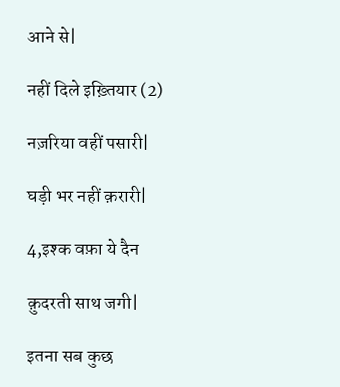आने से|

नहीं दिले इख़्तियार (2)

नज़रिया वहीं पसारी|

घड़ी भर नहीं क़रारी|

4,इश्क वफ़ा ये दैन

क़ुदरती साथ जगी|

इतना सब कुछ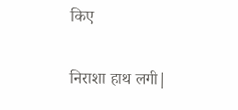किए

निराशा हाथ लगी|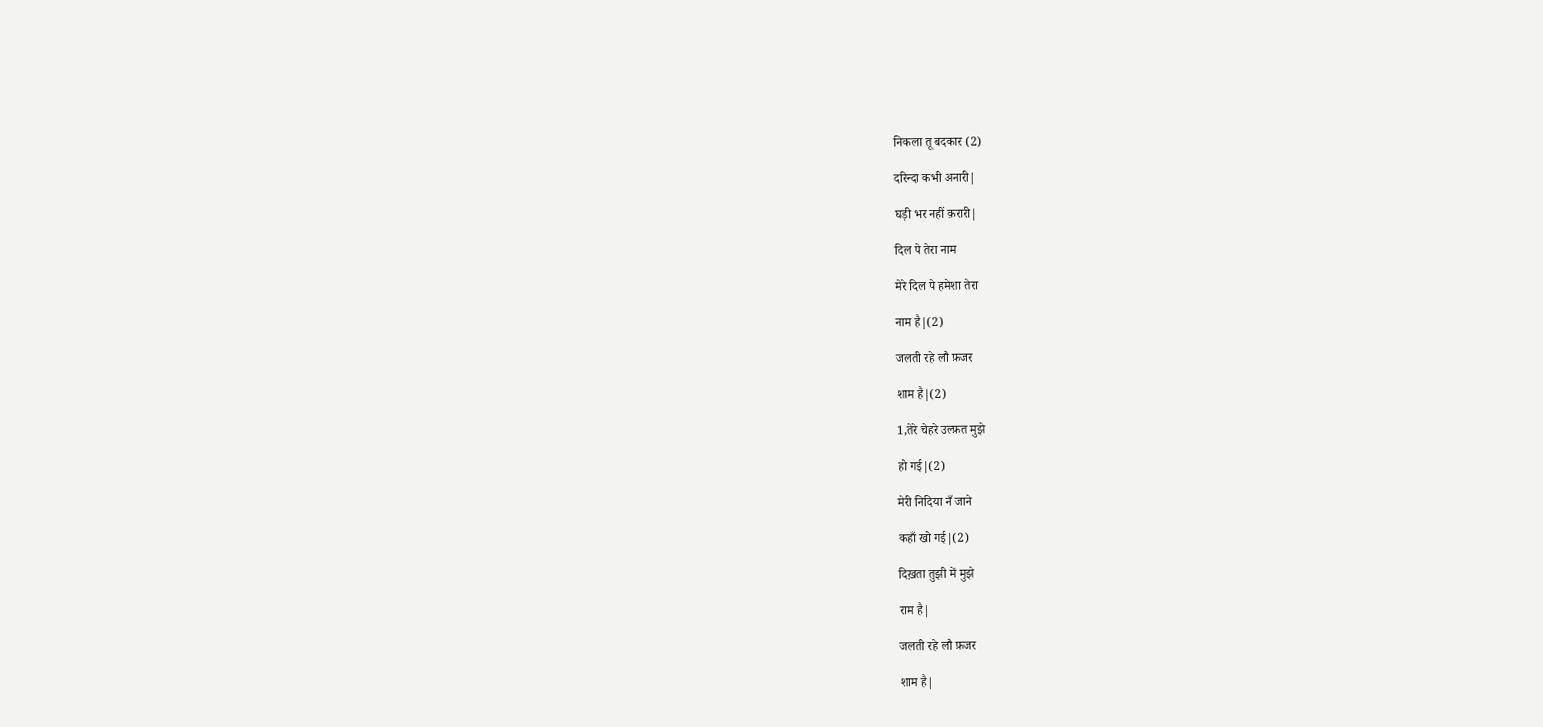निकला तू बदकार (2)

दरिन्दा कभी अनारी|

घड़ी भर नहीं क़रारी|

दिल पे तेरा नाम

मेरे दिल पे हमेशा तेरा

नाम है|(2)

जलती रहे लौ फ़जर

शाम है|(2)

1,तेरे चेहरे उल्फ़त मुझे

हो गई|(2)

मेरी निदिया नँ जाने

कहाँ खो गई|(2)

दिख़ता तुझी में मुझे

राम है|

जलती रहे लौ फ़जर

शाम है|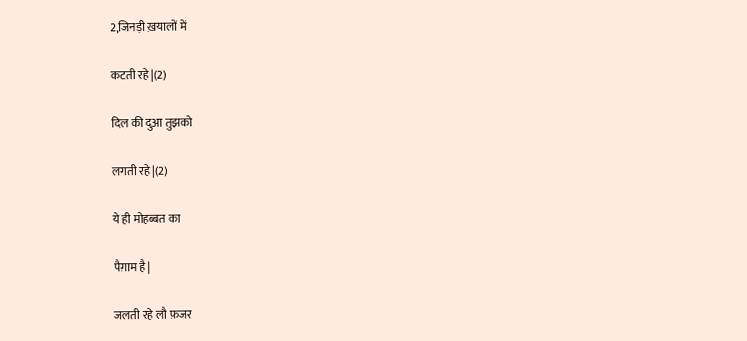2,जिनड़ी ख़यालों में

कटती रहे|(2)

दिल की दुआ तुझको

लगती रहे|(2)

ये ही मोहब्बत का

पैग़ाम है|

जलती रहे लौ फ़जर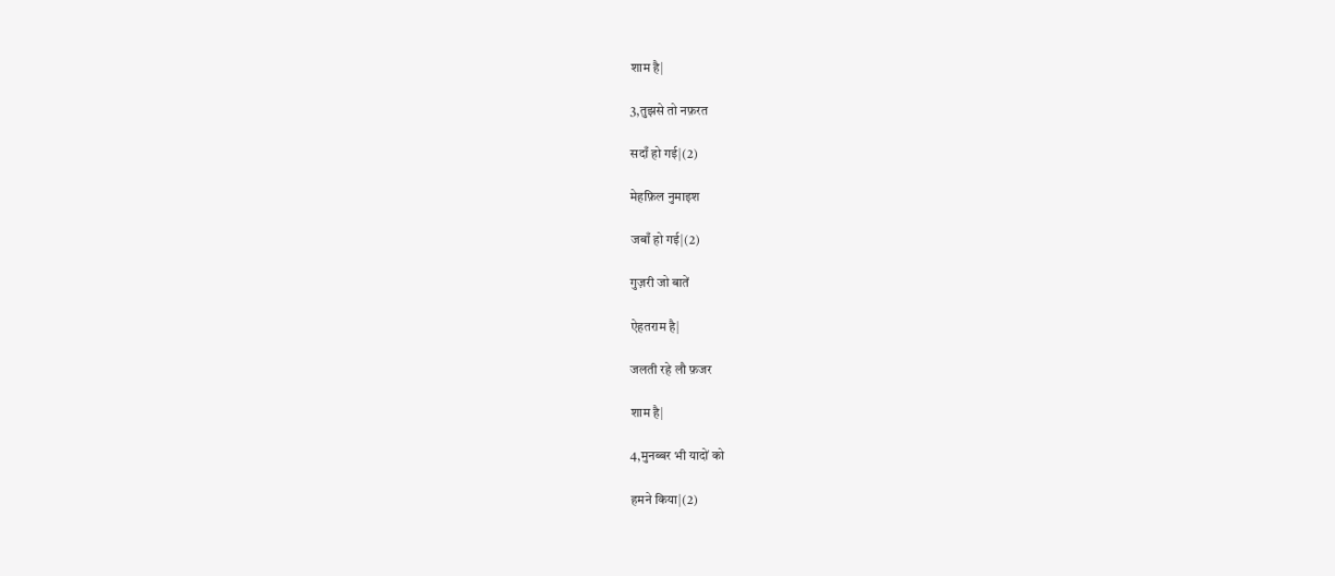शाम है|

3,तुझसे तो नफ़रत

सदाँ हो गई|(2)

मेहफ़िल नुमाइश

जबाँ हो गई|(2)

गुज़री जो बातें

ऐहतराम है|

जलती रहे लौ फ़जर

शाम है|

4,मुनब्बर भी यादों को

हमने किया|(2)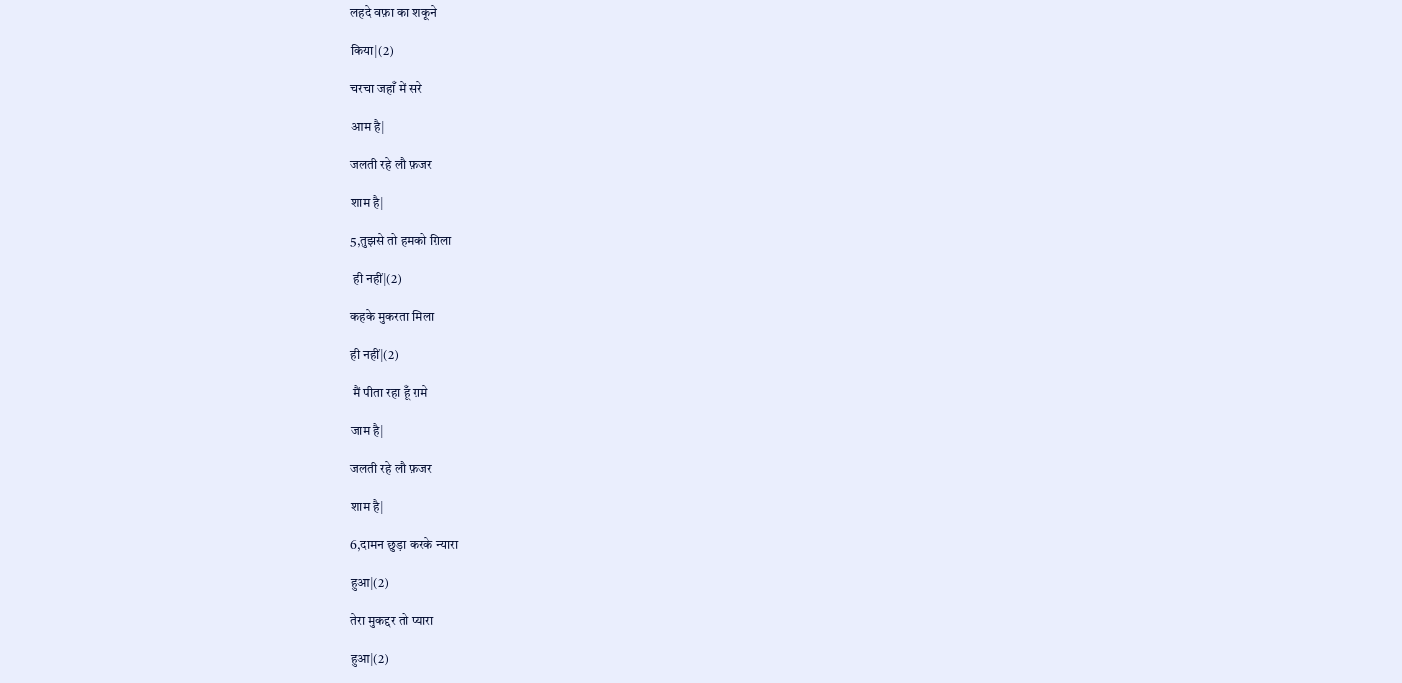लहदे वफ़ा का शकूने

किया|(2)

चरचा जहाँ में सरे

आम है|

जलती रहे लौ फ़जर

शाम है|

5,तुझसे तो हमको ग़िला

 ही नहीं|(2)

कहके मुकरता मिला

ही नहीं|(2)

 मैं पीता रहा हूँ ग़मे

जाम है|

जलती रहे लौ फ़जर

शाम है|

6,दामन छुड़ा करके न्यारा

हुआ|(2)

तेरा मुकद्दर तो प्यारा

हुआ|(2)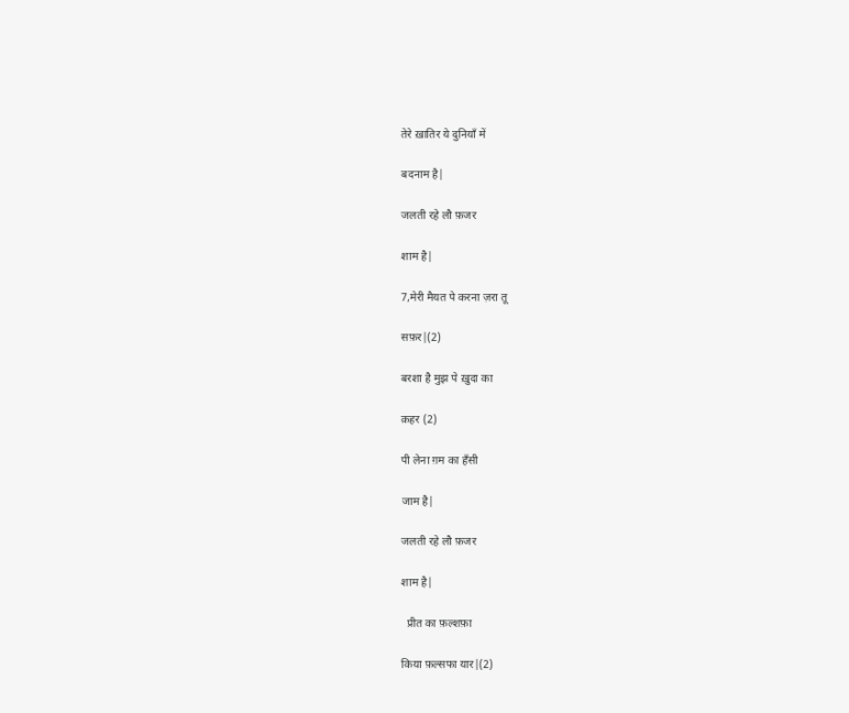तेरे ख़ातिर ये दुनियाँ में

बदनाम है|

जलती रहे लौ फ़जर

शाम है|

7,मेरी मैयत पे करना ज़रा तू

सफ़र|(2)

बरशा है मुझ पे ख़ुदा का

क़हर (2)

पी लेना ग़म का हँसी

जाम है|

जलती रहे लौ फ़जर

शाम है|

  प्रीत का फ़ल्शफ़ा

किया फ़ल्सफा यार|(2)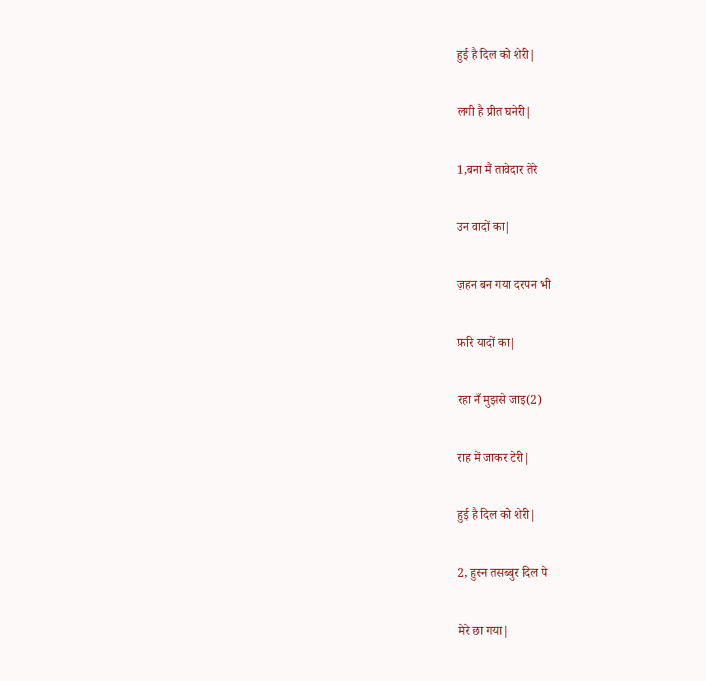हुई है दिल को शेरी|

लगी है प्रीत घनेरी|

1,बना मैं तावेदार तेरे

उन वादों का|

ज़हन बन गया दरपन भी

फ़रि यादों का|

रहा नँ मुझसे जाइ(2)

राह में जाकर टेरी|

हुई है दिल को शेरी|

2, हुस्न तसब्बुर दिल पे

मेरे छा गया|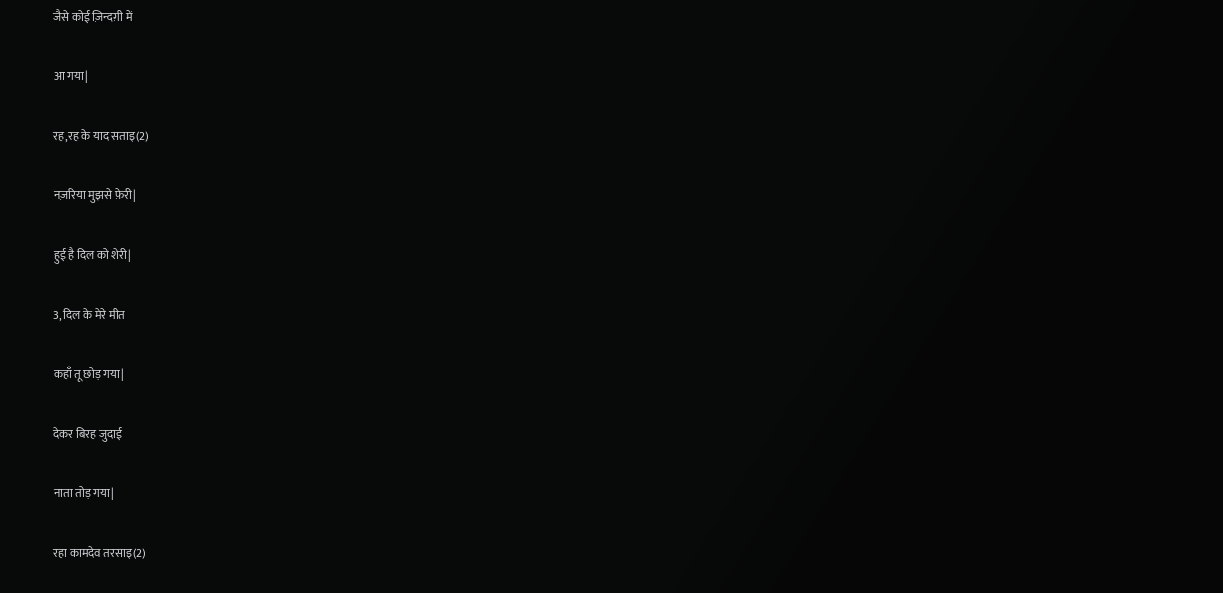जैसे कोई ज़िन्दग़ी में

आ गया|

रह,रह के याद सताइ(2)

नज़रिया मुझसे फ़ेरी|

हुई है दिल को शेरी|

3, दिल के मेरे मीत

कहाँ तू छोड़ गया|

देकर बिरह जुदाई

नाता तोड़ गया|

रहा कामदेव तरसाइ(2)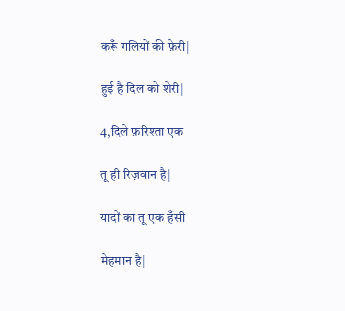करूँ गलियों की फ़ेरी|

हुई है दिल को शेरी|

4,दिले फ़रिश्ता एक

तू ही रिज़वान है|

यादों का तू एक हँसी

मेहमान है|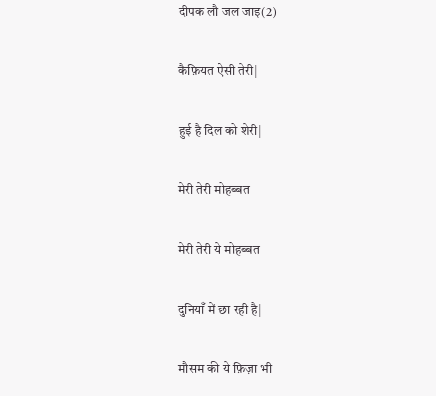दीपक लौ जल जाइ(2)

कैफ़ियत ऐसी तेरी|

हुई है दिल को शेरी|

मेरी तेरी मोहब्बत

मेरी तेरी ये मोहब्बत

दुनियाँ में छा रही है|

मौसम की ये फ़िज़ा भी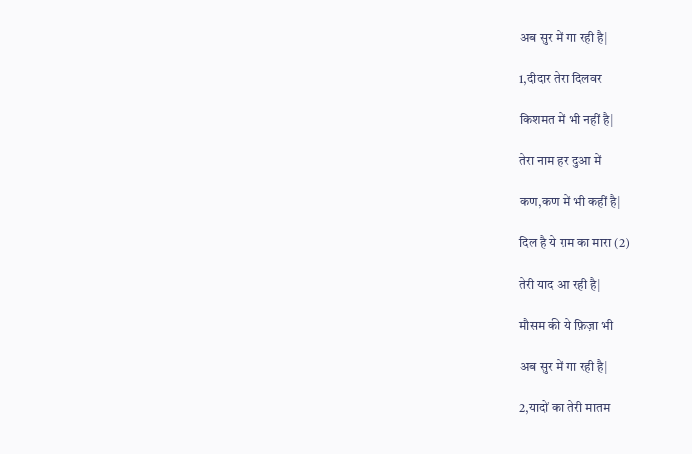अब सुर में गा रही है|

1,दीदार तेरा दिलवर

किशमत में भी नहीं है|

तेरा नाम हर दुआ में

कण,कण में भी कहीं है|

दिल है ये ग़म का मारा (2)

तेरी याद आ रही है|

मौसम की ये फ़िज़ा भी

अब सुर में गा रही है|

2,यादों का तेरी मातम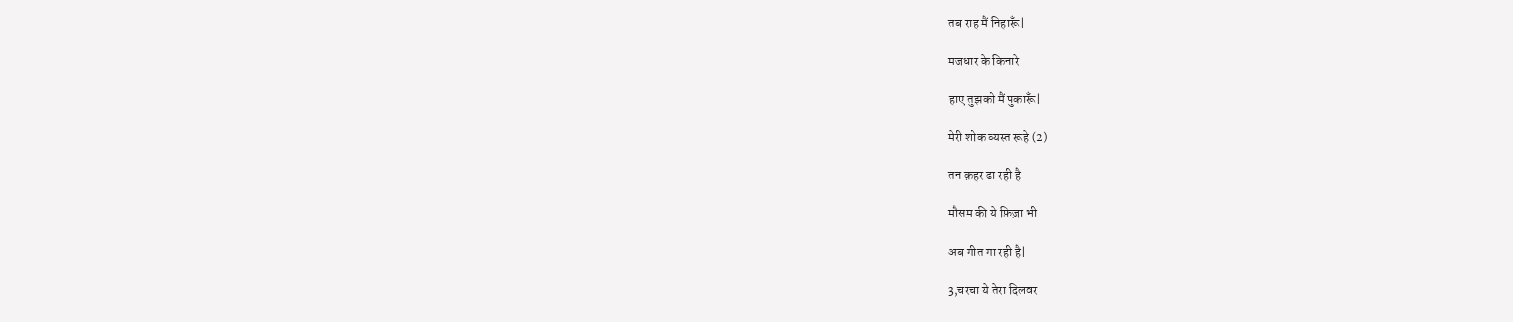तब राह मैं निहारूँ|

मजधार के किनारे

हाए तुझको मैं पुकारूँ|

मेरी शोक व्यस्त रूहे (2)

तन क़हर ढा रही है

मौसम की ये फ़िज़ा भी

अब गीत गा रही है|

3,चरचा ये तेरा दिलवर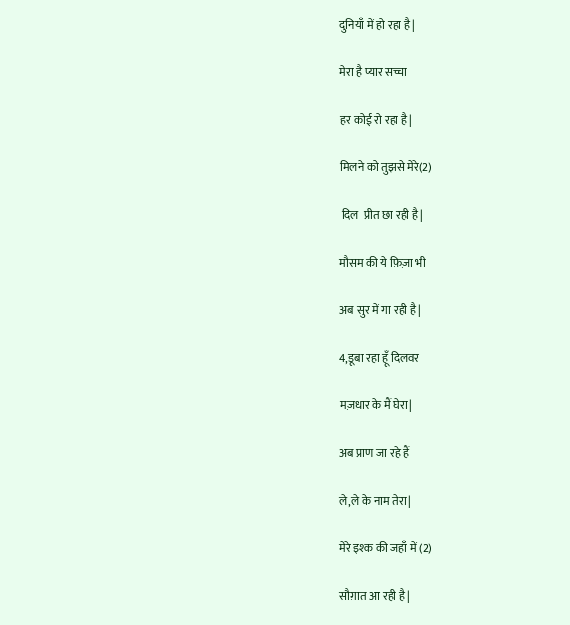दुनियाँ में हो रहा है|

मेरा है प्यार सच्चा

हर कोई रो रहा है|

मिलने को तुझसे मेरे(2)

 दिल  प्रीत छा रही है|

मौसम की ये फ़िज़ा भी

अब सुर में गा रही है|

4,डूबा रहा हूँ दिलवर

मज़धार के मैं घेरा|

अब प्राण जा रहे हैं

ले,ले के नाम तेरा|

मेरे इश्क की जहाँ में (2)

सौग़ात आ रही है|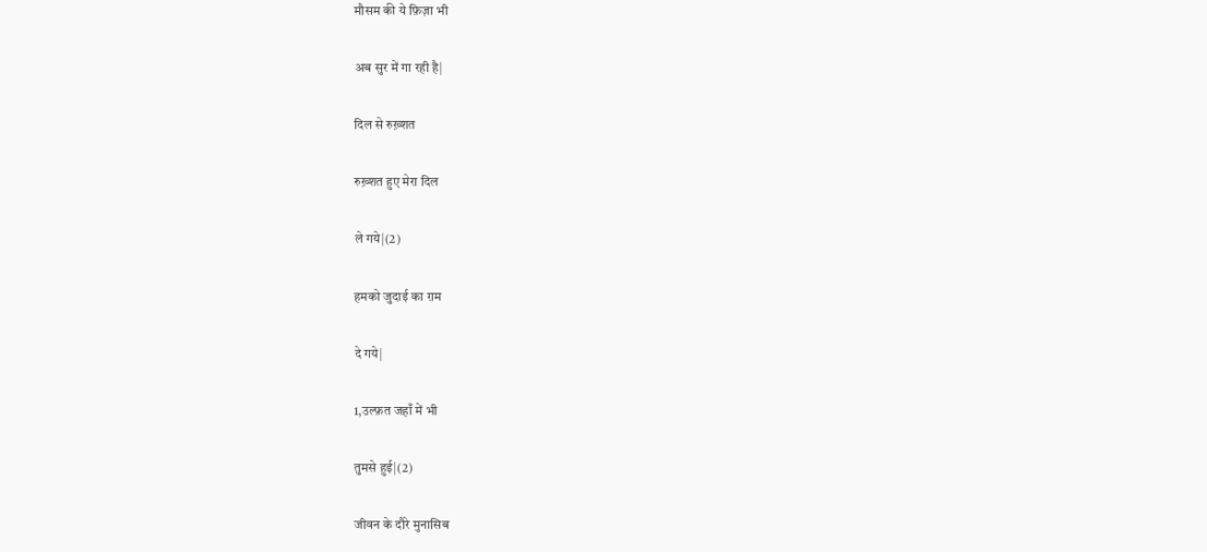मौसम की ये फ़िज़ा भी

अब सुर में गा रही है|

दिल से रुख़्शत

रुख़्शत हुए मेरा दिल

ले गये|(2)

हमको जुदाई का ग़म

दे गये|

1,उल्फ़त जहाँ में भी

तुमसे हुई|(2)

जीवन के दौरे मुनासिब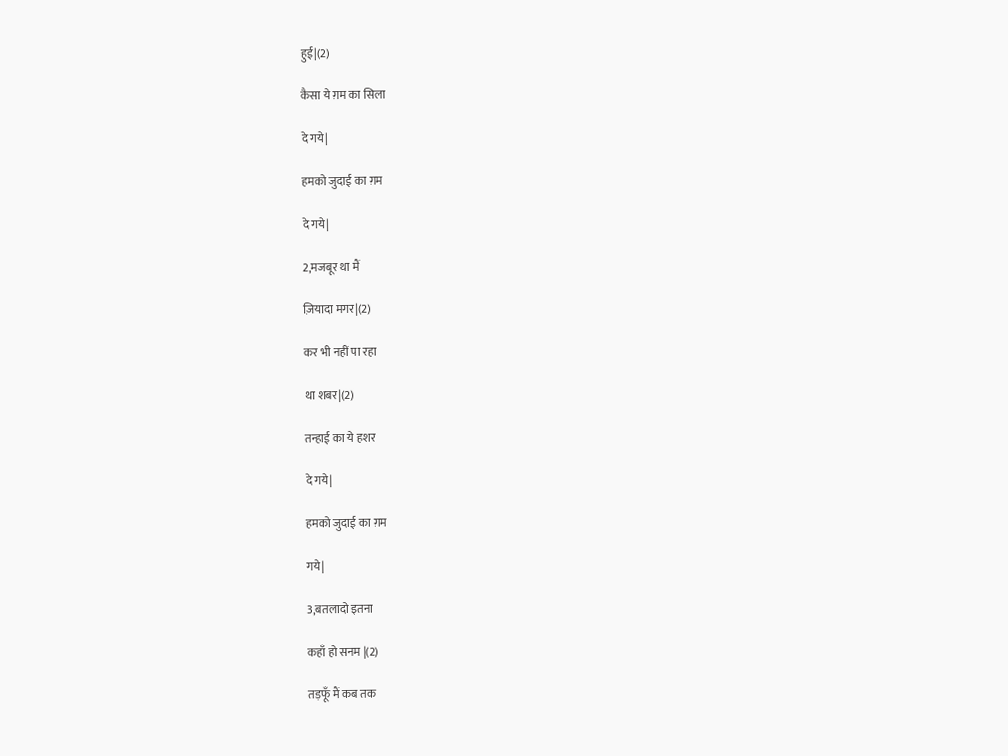हुई|(2)

कैसा ये ग़म का सिला

दे गये|

हमको जुदाई का ग़म

दे गये|

2,मजबूर था मैं

ज़ियादा मगर|(2)

कर भी नहीं पा रहा

था शबर|(2)

तन्हाई का ये हशर

दे गये|

हमको जुदाई का ग़म

गये|

3,बतलादो इतना

कहाँ हो सनम |(2)

तड़फूँ मैं कब तक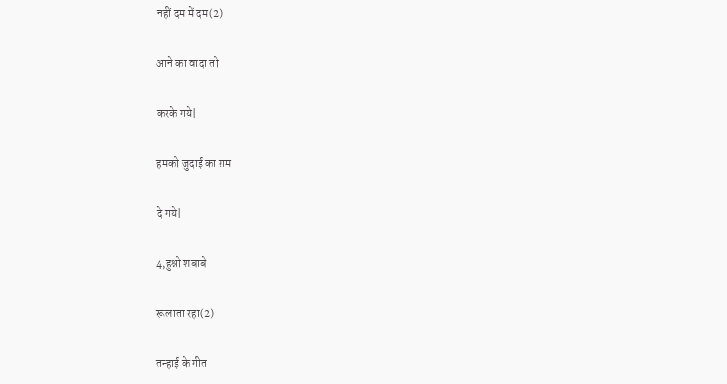नहीं दम में दम(2)

आने का वादा तो

करके गये|

हमको जुदाई का ग़म

दे गये|

4,हुश्नो शबाबे

रूलाता रहा(2)

तन्हाई के गीत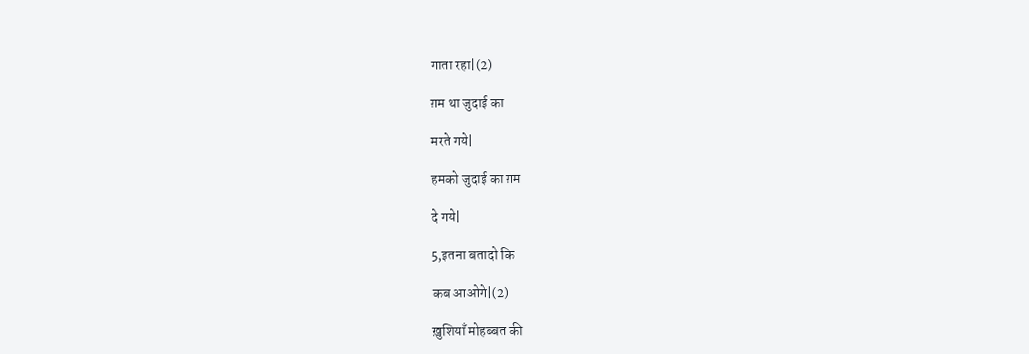गाता रहा|(2)

ग़म था जुदाई का

मरते गये|

हमको जुदाई का ग़म

दे गये|

5,इतना बतादो कि

कब आओगे|(2)

ख़ुशियाँ मोहब्बत की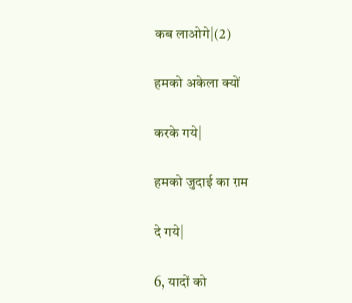कब लाओगे|(2)

हमको अकेला क्यों

करके गये|

हमको जुदाई का ग़म

दे गये|

6, यादों को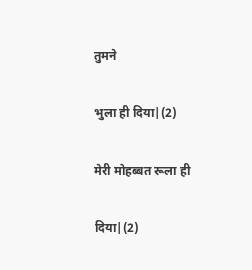तुमने

भुला ही दिया|(2)

मेरी मोहब्बत रूला ही

दिया|(2)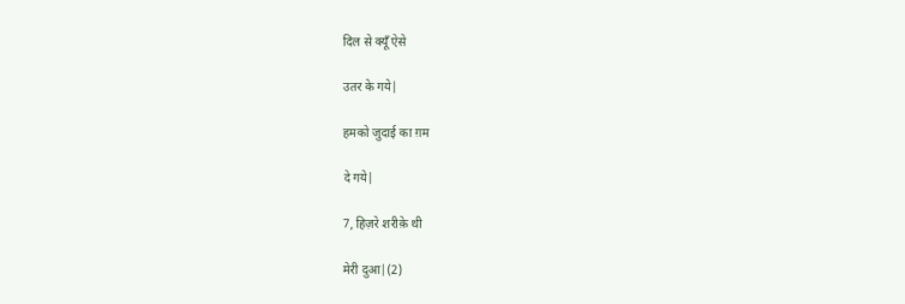दिल से क्यूँ ऐसे

उतर के गये|

हमको जुदाई का ग़म

दे गये|

7, हिज़रे शरीक़े थी

मेरी दुआ|(2)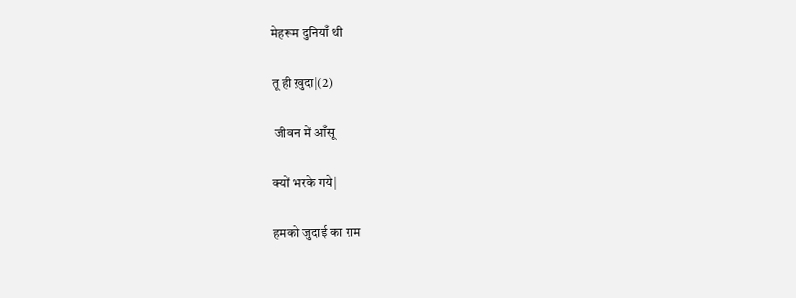मेहरूम दुनियाँ थी

तू ही ख़ुदा|(2)

 जीवन में आँसू

क्यों भरके गये|

हमको जुदाई का ग़म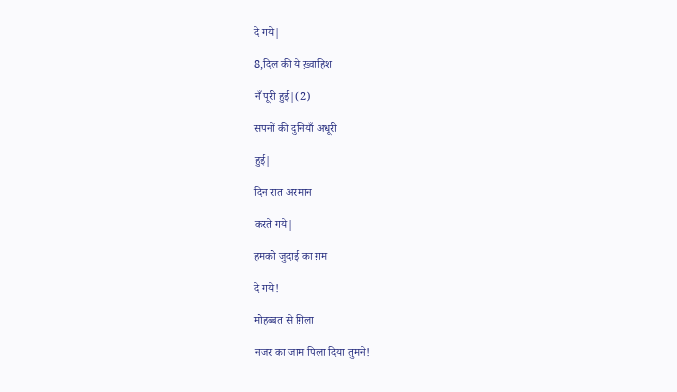दे गये|

8,दिल की ये ख़्वाहिश

नँ पूरी हुई|(2)

सपनों की दुनियाँ अधूरी

हुई|

दिन रात अरमान

करते गये|

हमको जुदाई का ग़म

दे गये!

मोहब्बत से ग़िला

नजर का जाम पिला दिया तुमने!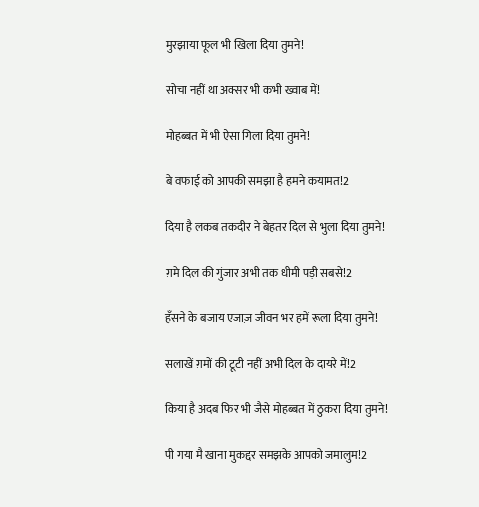मुरझाया फूल भी खिला दिया तुमने!

सोचा नहीं था अक्सर भी कभी ख्वाब में!

मोहब्बत में भी ऐसा गिला दिया तुमने!

बे वफाई को आपकी समझा है हमने कयामत!2

दिया है लकब तकदीर ने बेहतर दिल से भुला दिया तुमने!

ग़मे दिल की गुंजार अभी तक धीमी पड़ी सबसे!2

हँसने के बजाय एजाज़ जीवन भर हमें रूला दिया तुमने!

सलाखें ग़मों की टूटी नहीं अभी दिल के दायरे में!2

किया है अदब फिर भी जैसे मोहब्बत में ठुकरा दिया तुमने!

पी गया मै खाना मुकद्दर समझके आपको जमालुम!2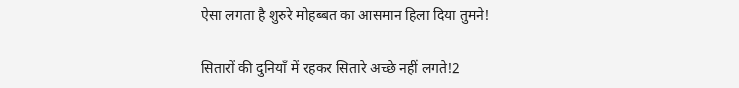ऐसा लगता है शुरुरे मोहब्बत का आसमान हिला दिया तुमने!

सितारों की दुनियाँ में रहकर सितारे अच्छे नहीं लगते!2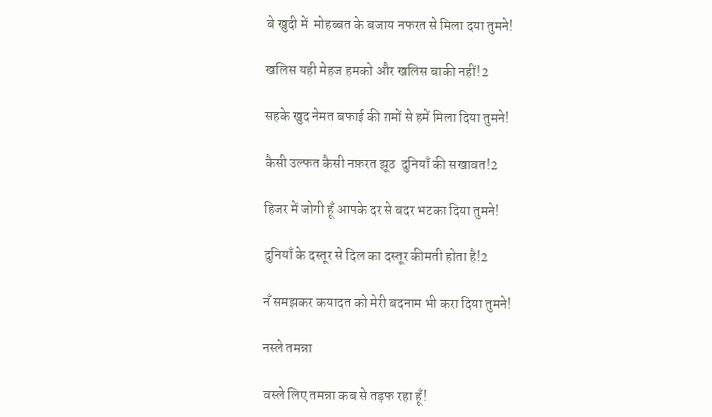बे खुदी में  मोहब्बत के बजाय नफरत से मिला दया तुमने!

खलिस यही मेहज हमको और खलिस बाकी नहीं!2

सहके खुद नेमत बफाई की ग़मों से हमें मिला दिया तुमने!

कैसी उल्फत कैसी नफ़रत झूठ  दुनियाँ की सखावत!2

हिजर में जोगी हूँ आपके दर से बदर भटका दिया तुमने!

दुनियाँ के दस्तूर से दिल का दस्तूर कीमती होता है!2

नँ समझकर कयादत को मेरी बदनाम भी करा दिया तुमने!

नस्ले तमन्ना

वस्ले लिए तमन्ना कब से तड़फ रहा हूँ!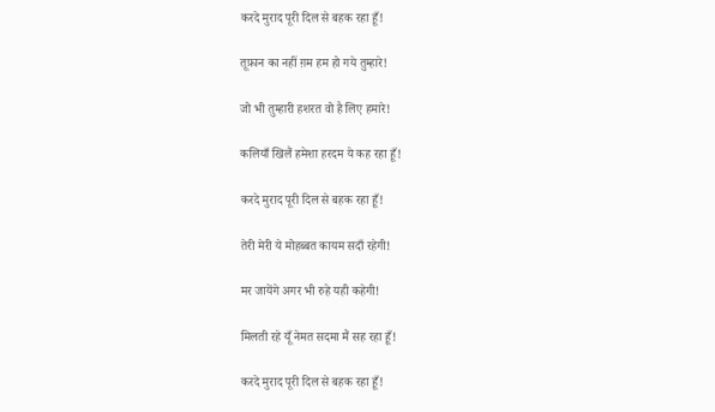करदे मुराद पूरी दिल से बहक रहा हूँ!

तूफ़ान का नहीं ग़म हम हो गये तुम्हारे!

जो भी तुम्हारी हशरत वो है लिए हमारे!

कलियाँ खिलैं हमेशा हरदम ये कह रहा हूँ!

करदे मुराद पूरी दिल से बहक रहा हूँ!

तेरी मेरी ये मोहब्बत कायम सदाँ रहेगी!

मर जायेंगे अगर भी रुहे यही कहेगी!

मिलती रहे यूँ नेमत सदमा मैं सह रहा हूँ!

करदे मुराद पूरी दिल से बहक रहा हूँ!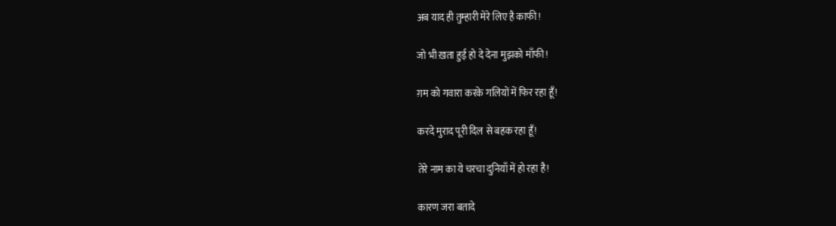अब याद ही तुम्हारी मेरे लिए है काफी!

जो भी ख़ता हुई हो दे देना मुझको माँफी!

ग़म को गवारा करके गलियों में फिर रहा हूँ!

करदे मुराद पूरी दिल से बहक रहा हूँ!

तेरे नाम का ये चरचा दुनियाँ में हो रहा है!

कारण जरा बतादे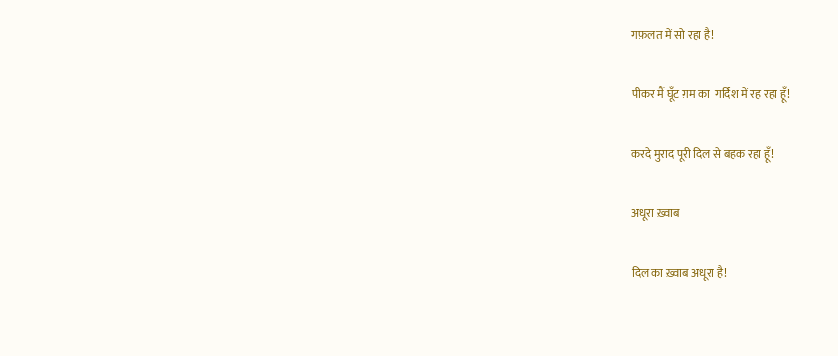गफ़लत में सो रहा है!

पीकर मैं घूँट ग़म का  गर्दिश में रह रहा हूँ!

करदे मुराद पूरी दिल से बहक रहा हूँ!

अधूरा ख़्वाब

दिल का ख़्वाब अधूरा है!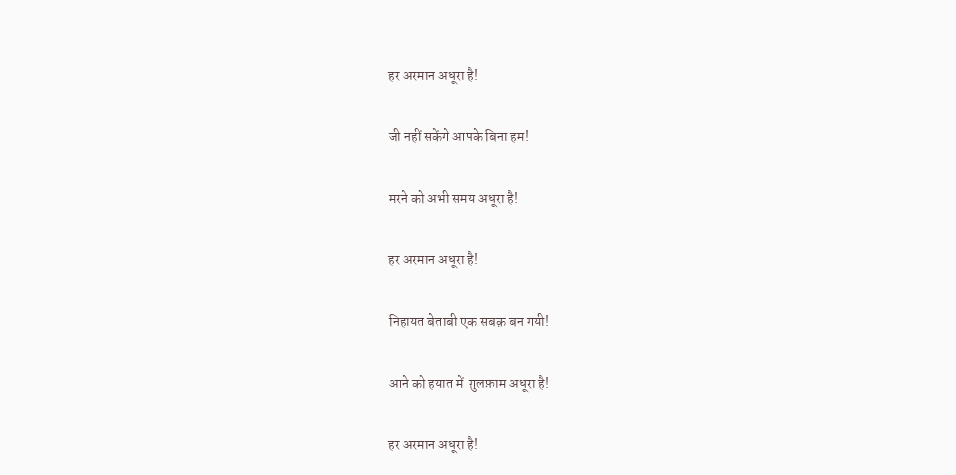हर अरमान अधूरा है!

जी नहीं सकेंगे आपके बिना हम!

मरने को अभी समय अधूरा है!

हर अरमान अधूरा है!

निहायत बेताबी एक सबक़ बन गयी!

आने को हयात में  ग़ुलफ़ाम अधूरा है!

हर अरमान अधूरा है!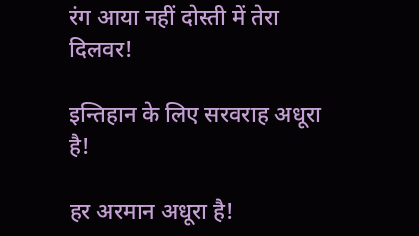रंग आया नहीं दोस्ती में तेरा दिलवर!

इन्तिहान के लिए सरवराह अधूरा है!

हर अरमान अधूरा है!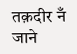तक़दीर नँ जाने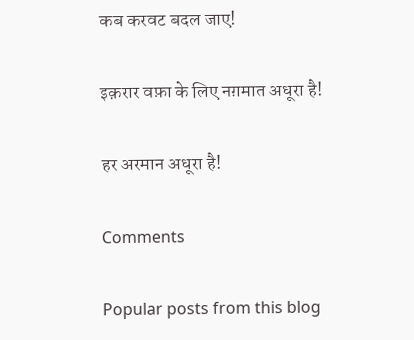कब करवट बदल जाए!

इक़रार वफ़ा के लिए नग़मात अधूरा है!

हर अरमान अधूरा है!

Comments

Popular posts from this blog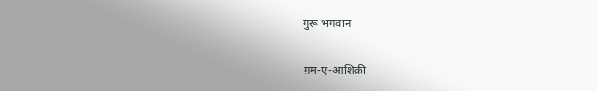गुरू भगवान

ग़म-ए-आशिक़ी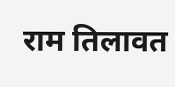राम तिलावत